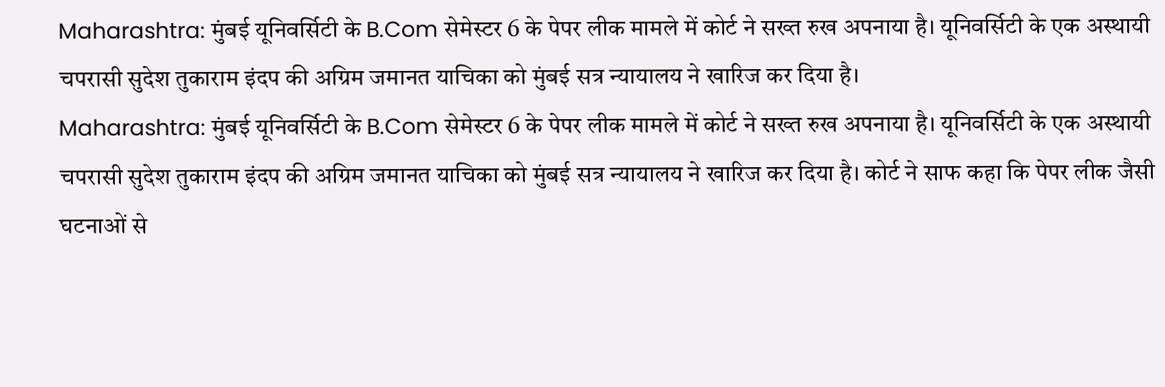Maharashtra: मुंबई यूनिवर्सिटी के B.Com सेमेस्टर 6 के पेपर लीक मामले में कोर्ट ने सख्त रुख अपनाया है। यूनिवर्सिटी के एक अस्थायी चपरासी सुदेश तुकाराम इंदप की अग्रिम जमानत याचिका को मुंबई सत्र न्यायालय ने खारिज कर दिया है।
Maharashtra: मुंबई यूनिवर्सिटी के B.Com सेमेस्टर 6 के पेपर लीक मामले में कोर्ट ने सख्त रुख अपनाया है। यूनिवर्सिटी के एक अस्थायी चपरासी सुदेश तुकाराम इंदप की अग्रिम जमानत याचिका को मुंबई सत्र न्यायालय ने खारिज कर दिया है। कोर्ट ने साफ कहा कि पेपर लीक जैसी घटनाओं से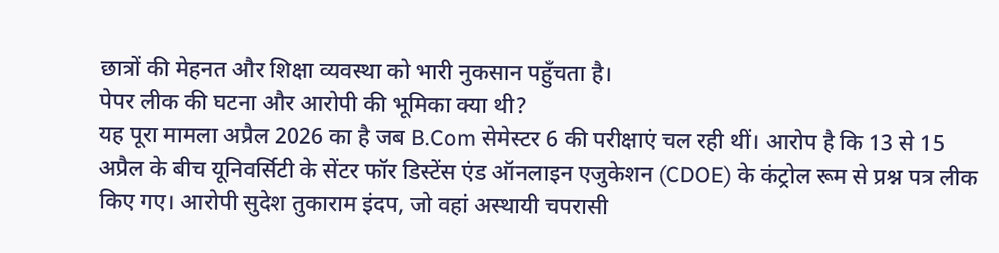छात्रों की मेहनत और शिक्षा व्यवस्था को भारी नुकसान पहुँचता है।
पेपर लीक की घटना और आरोपी की भूमिका क्या थी?
यह पूरा मामला अप्रैल 2026 का है जब B.Com सेमेस्टर 6 की परीक्षाएं चल रही थीं। आरोप है कि 13 से 15 अप्रैल के बीच यूनिवर्सिटी के सेंटर फॉर डिस्टेंस एंड ऑनलाइन एजुकेशन (CDOE) के कंट्रोल रूम से प्रश्न पत्र लीक किए गए। आरोपी सुदेश तुकाराम इंदप, जो वहां अस्थायी चपरासी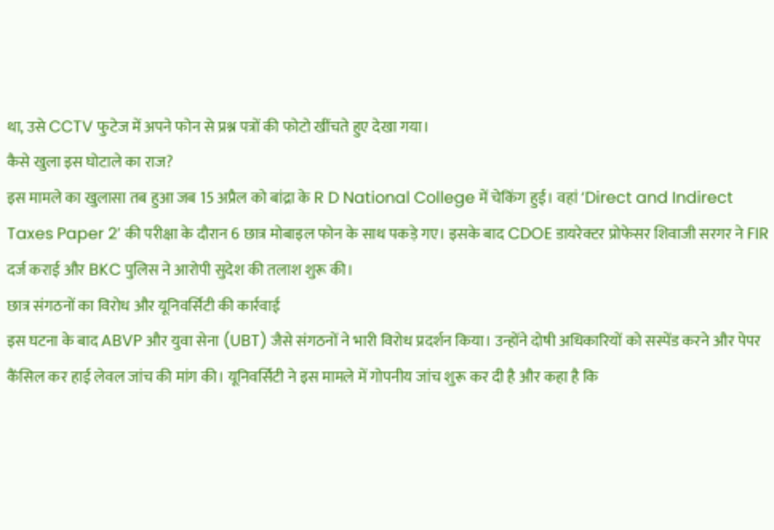था, उसे CCTV फुटेज में अपने फोन से प्रश्न पत्रों की फोटो खींचते हुए देखा गया।
कैसे खुला इस घोटाले का राज?
इस मामले का खुलासा तब हुआ जब 15 अप्रैल को बांद्रा के R D National College में चेकिंग हुई। वहां ‘Direct and Indirect Taxes Paper 2’ की परीक्षा के दौरान 6 छात्र मोबाइल फोन के साथ पकड़े गए। इसके बाद CDOE डायरेक्टर प्रोफेसर शिवाजी सरगर ने FIR दर्ज कराई और BKC पुलिस ने आरोपी सुदेश की तलाश शुरू की।
छात्र संगठनों का विरोध और यूनिवर्सिटी की कार्रवाई
इस घटना के बाद ABVP और युवा सेना (UBT) जैसे संगठनों ने भारी विरोध प्रदर्शन किया। उन्होंने दोषी अधिकारियों को सस्पेंड करने और पेपर कैंसिल कर हाई लेवल जांच की मांग की। यूनिवर्सिटी ने इस मामले में गोपनीय जांच शुरू कर दी है और कहा है कि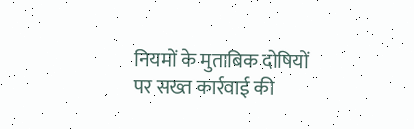नियमों के मुताबिक दोषियों पर सख्त कार्रवाई की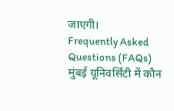जाएगी।
Frequently Asked Questions (FAQs)
मुंबई यूनिवर्सिटी में कौन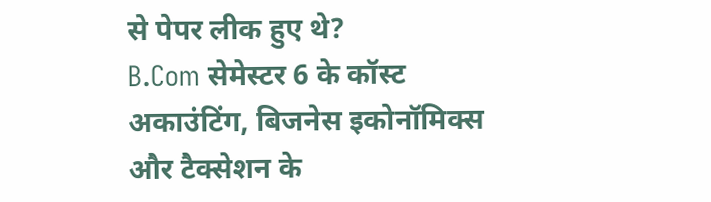से पेपर लीक हुए थे?
B.Com सेमेस्टर 6 के कॉस्ट अकाउंटिंग, बिजनेस इकोनॉमिक्स और टैक्सेशन के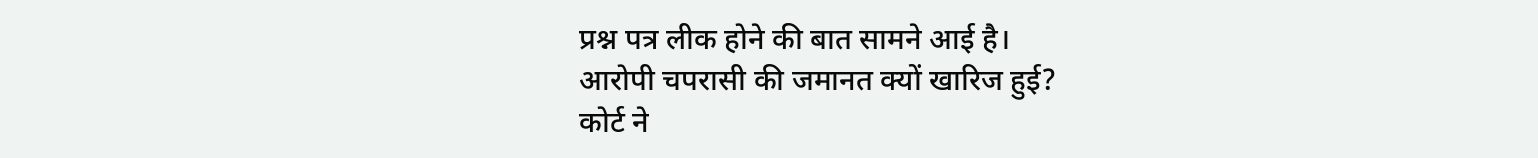प्रश्न पत्र लीक होने की बात सामने आई है।
आरोपी चपरासी की जमानत क्यों खारिज हुई?
कोर्ट ने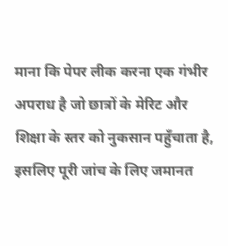माना कि पेपर लीक करना एक गंभीर अपराध है जो छात्रों के मेरिट और शिक्षा के स्तर को नुकसान पहुँचाता है, इसलिए पूरी जांच के लिए जमानत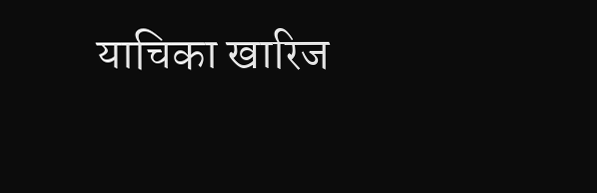याचिका खारिज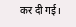कर दी गई।